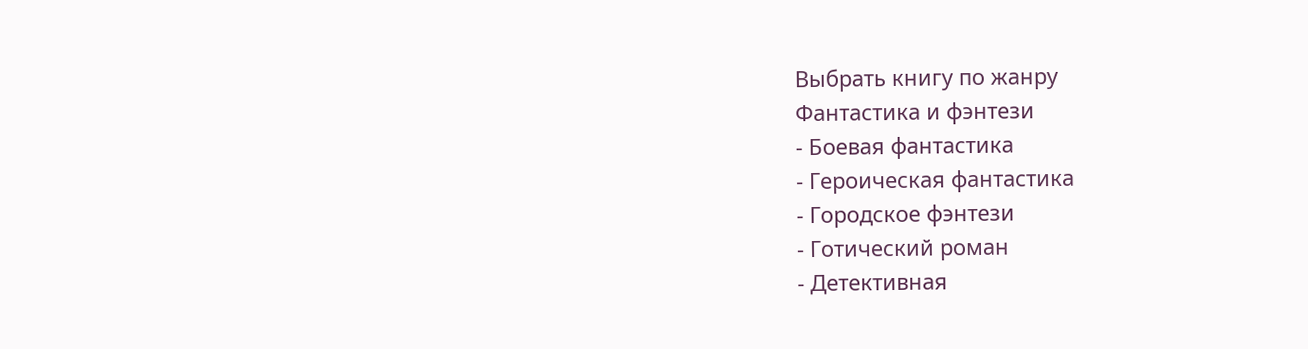Выбрать книгу по жанру
Фантастика и фэнтези
- Боевая фантастика
- Героическая фантастика
- Городское фэнтези
- Готический роман
- Детективная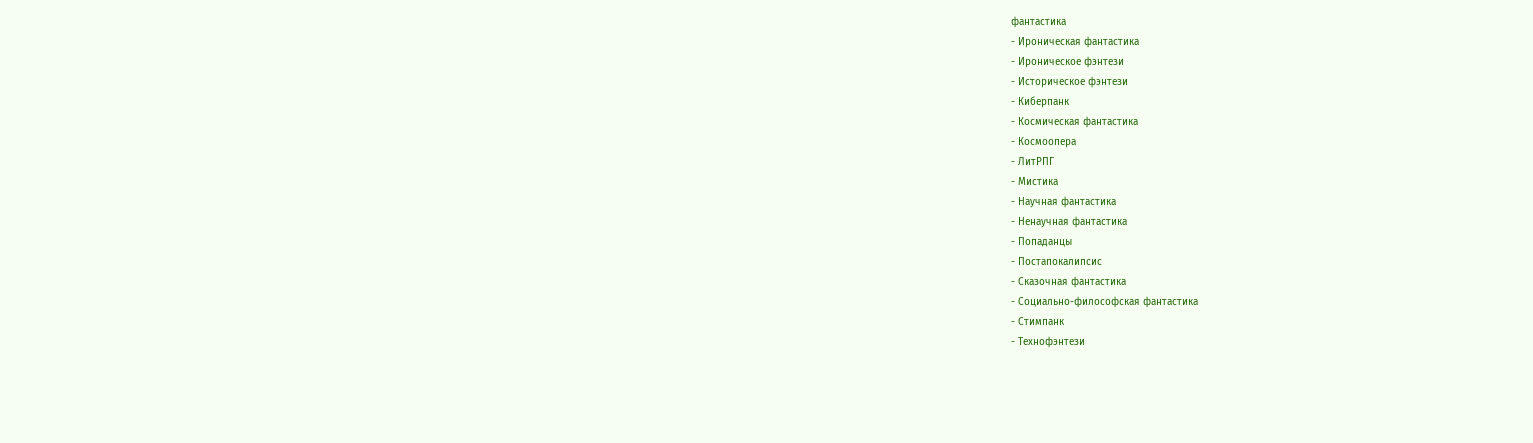фантастика
- Ироническая фантастика
- Ироническое фэнтези
- Историческое фэнтези
- Киберпанк
- Космическая фантастика
- Космоопера
- ЛитРПГ
- Мистика
- Научная фантастика
- Ненаучная фантастика
- Попаданцы
- Постапокалипсис
- Сказочная фантастика
- Социально-философская фантастика
- Стимпанк
- Технофэнтези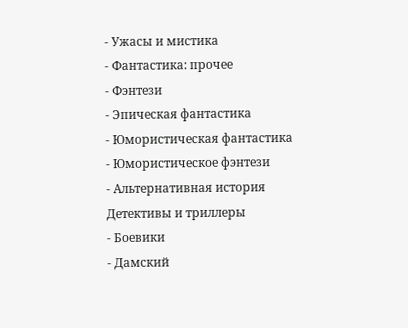- Ужасы и мистика
- Фантастика: прочее
- Фэнтези
- Эпическая фантастика
- Юмористическая фантастика
- Юмористическое фэнтези
- Альтернативная история
Детективы и триллеры
- Боевики
- Дамский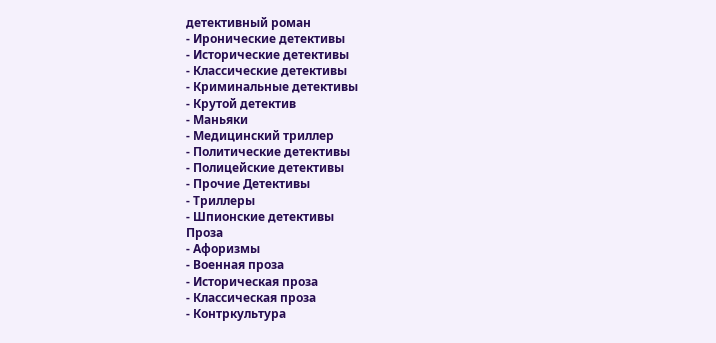детективный роман
- Иронические детективы
- Исторические детективы
- Классические детективы
- Криминальные детективы
- Крутой детектив
- Маньяки
- Медицинский триллер
- Политические детективы
- Полицейские детективы
- Прочие Детективы
- Триллеры
- Шпионские детективы
Проза
- Афоризмы
- Военная проза
- Историческая проза
- Классическая проза
- Контркультура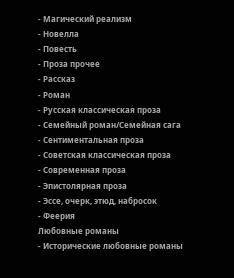- Магический реализм
- Новелла
- Повесть
- Проза прочее
- Рассказ
- Роман
- Русская классическая проза
- Семейный роман/Семейная сага
- Сентиментальная проза
- Советская классическая проза
- Современная проза
- Эпистолярная проза
- Эссе, очерк, этюд, набросок
- Феерия
Любовные романы
- Исторические любовные романы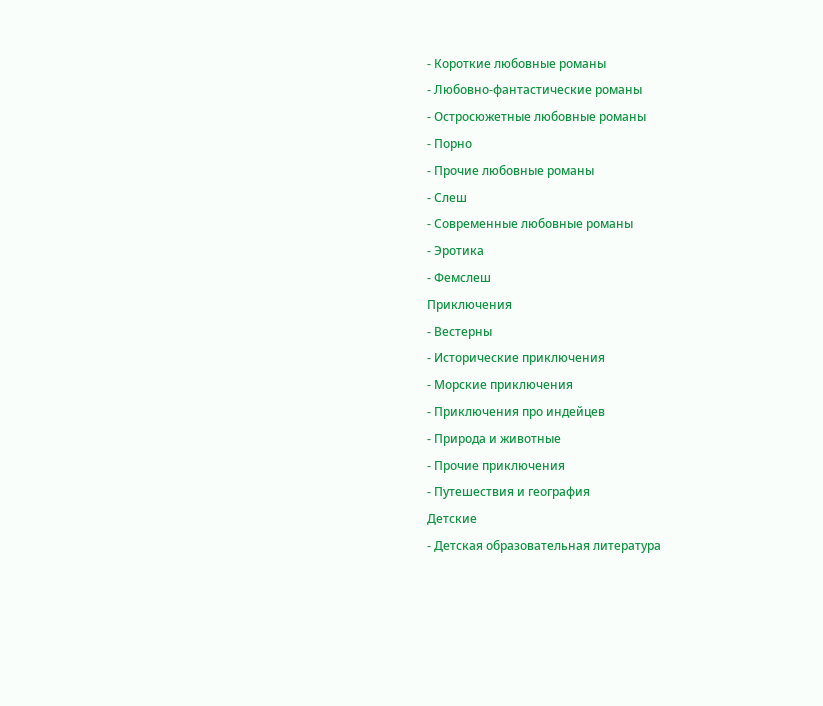- Короткие любовные романы
- Любовно-фантастические романы
- Остросюжетные любовные романы
- Порно
- Прочие любовные романы
- Слеш
- Современные любовные романы
- Эротика
- Фемслеш
Приключения
- Вестерны
- Исторические приключения
- Морские приключения
- Приключения про индейцев
- Природа и животные
- Прочие приключения
- Путешествия и география
Детские
- Детская образовательная литература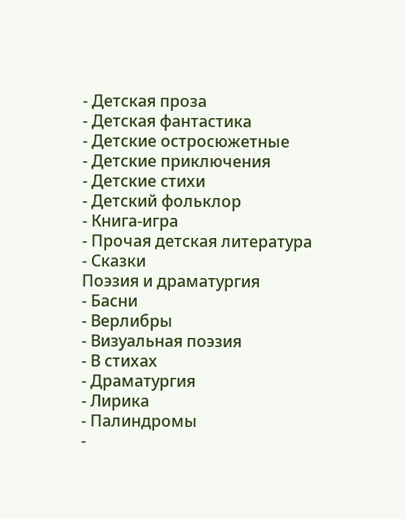- Детская проза
- Детская фантастика
- Детские остросюжетные
- Детские приключения
- Детские стихи
- Детский фольклор
- Книга-игра
- Прочая детская литература
- Сказки
Поэзия и драматургия
- Басни
- Верлибры
- Визуальная поэзия
- В стихах
- Драматургия
- Лирика
- Палиндромы
-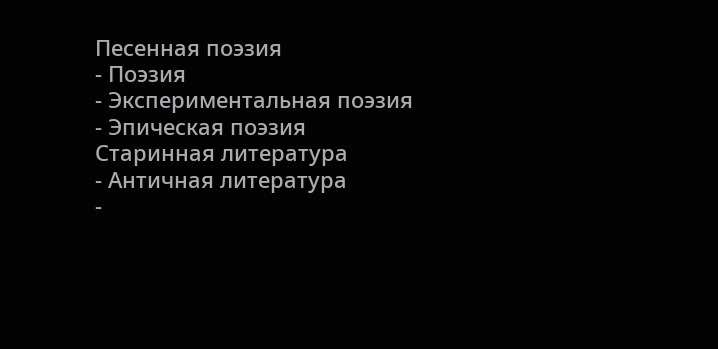Песенная поэзия
- Поэзия
- Экспериментальная поэзия
- Эпическая поэзия
Старинная литература
- Античная литература
-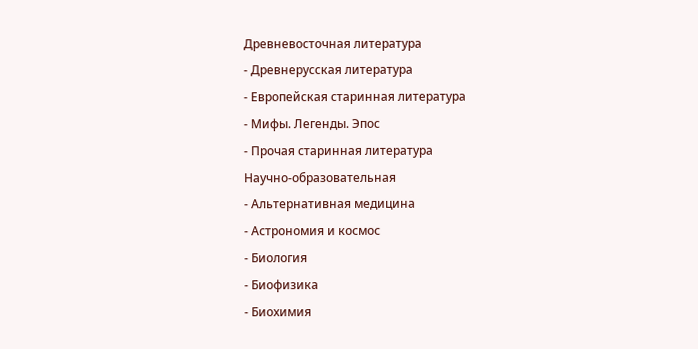Древневосточная литература
- Древнерусская литература
- Европейская старинная литература
- Мифы. Легенды. Эпос
- Прочая старинная литература
Научно-образовательная
- Альтернативная медицина
- Астрономия и космос
- Биология
- Биофизика
- Биохимия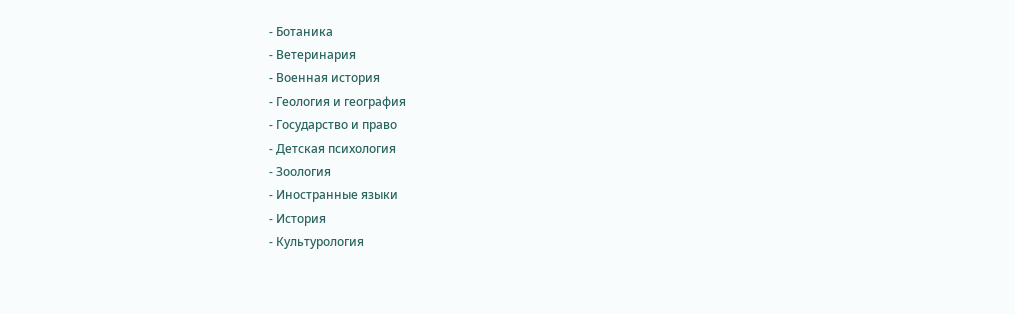- Ботаника
- Ветеринария
- Военная история
- Геология и география
- Государство и право
- Детская психология
- Зоология
- Иностранные языки
- История
- Культурология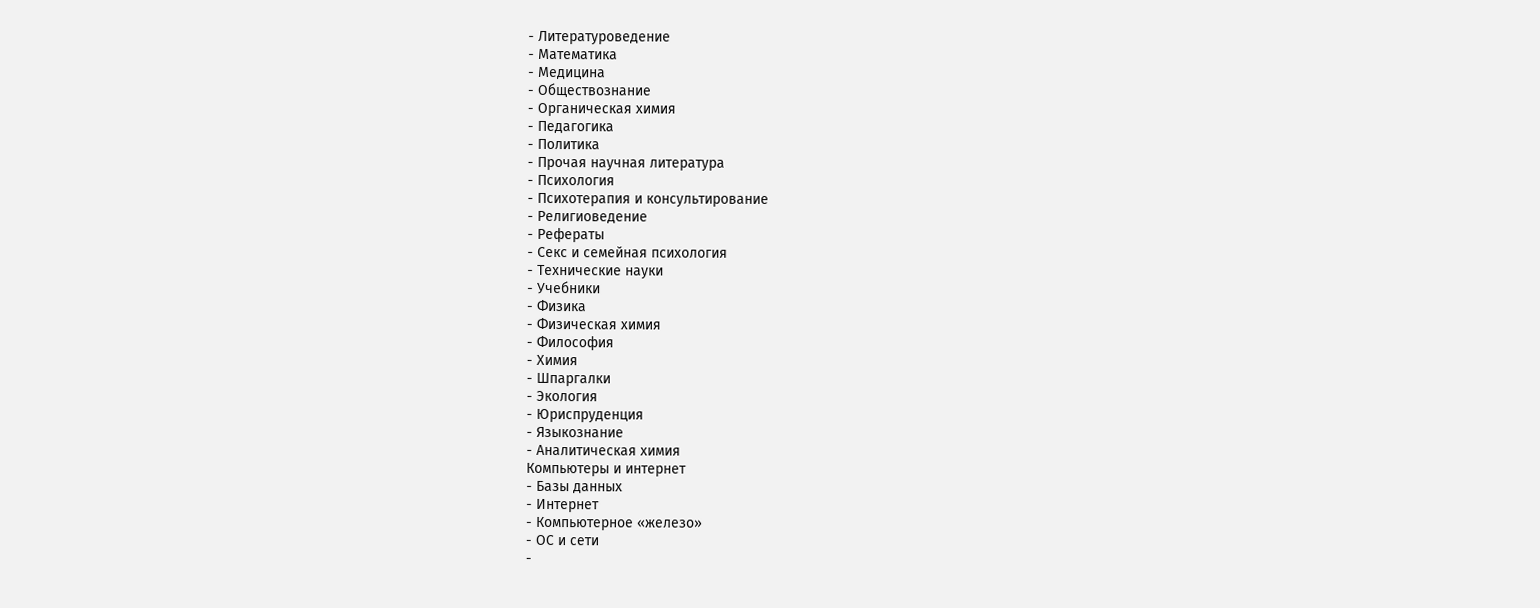- Литературоведение
- Математика
- Медицина
- Обществознание
- Органическая химия
- Педагогика
- Политика
- Прочая научная литература
- Психология
- Психотерапия и консультирование
- Религиоведение
- Рефераты
- Секс и семейная психология
- Технические науки
- Учебники
- Физика
- Физическая химия
- Философия
- Химия
- Шпаргалки
- Экология
- Юриспруденция
- Языкознание
- Аналитическая химия
Компьютеры и интернет
- Базы данных
- Интернет
- Компьютерное «железо»
- ОС и сети
-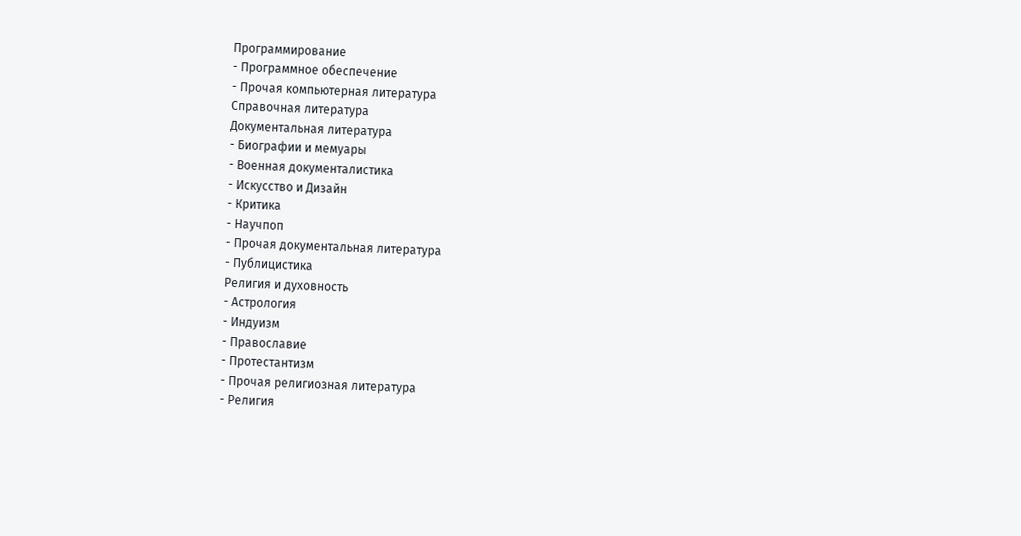Программирование
- Программное обеспечение
- Прочая компьютерная литература
Справочная литература
Документальная литература
- Биографии и мемуары
- Военная документалистика
- Искусство и Дизайн
- Критика
- Научпоп
- Прочая документальная литература
- Публицистика
Религия и духовность
- Астрология
- Индуизм
- Православие
- Протестантизм
- Прочая религиозная литература
- Религия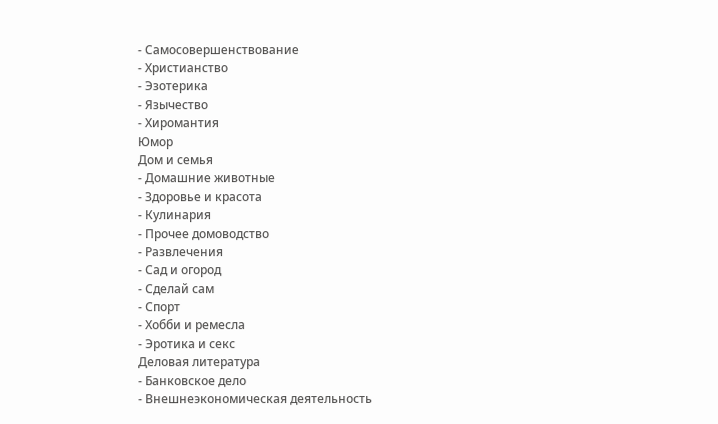- Самосовершенствование
- Христианство
- Эзотерика
- Язычество
- Хиромантия
Юмор
Дом и семья
- Домашние животные
- Здоровье и красота
- Кулинария
- Прочее домоводство
- Развлечения
- Сад и огород
- Сделай сам
- Спорт
- Хобби и ремесла
- Эротика и секс
Деловая литература
- Банковское дело
- Внешнеэкономическая деятельность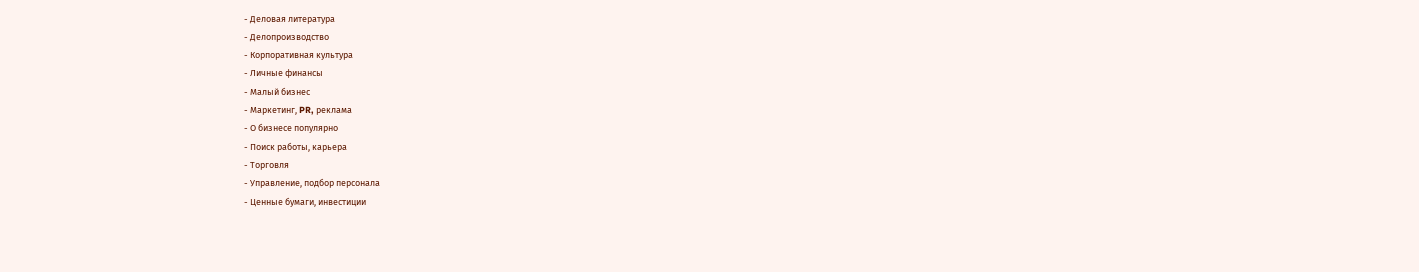- Деловая литература
- Делопроизводство
- Корпоративная культура
- Личные финансы
- Малый бизнес
- Маркетинг, PR, реклама
- О бизнесе популярно
- Поиск работы, карьера
- Торговля
- Управление, подбор персонала
- Ценные бумаги, инвестиции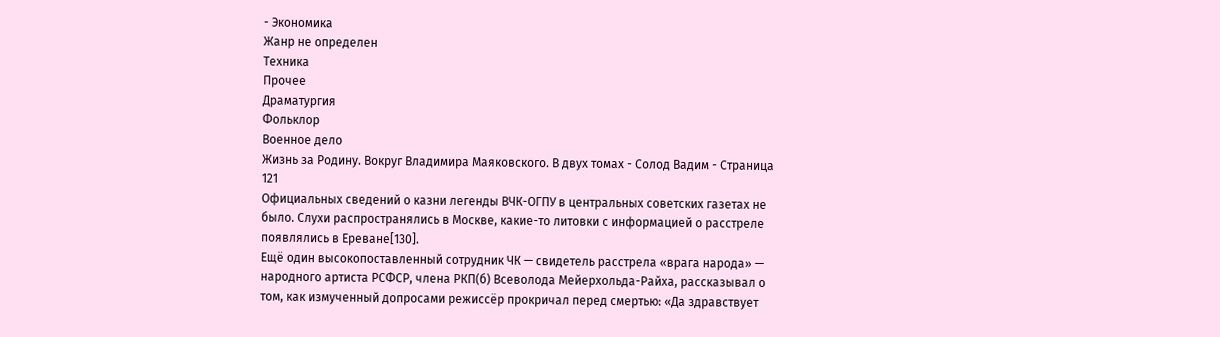- Экономика
Жанр не определен
Техника
Прочее
Драматургия
Фольклор
Военное дело
Жизнь за Родину. Вокруг Владимира Маяковского. В двух томах - Солод Вадим - Страница 121
Официальных сведений о казни легенды ВЧК-ОГПУ в центральных советских газетах не было. Слухи распространялись в Москве, какие-то литовки с информацией о расстреле появлялись в Ереване[130].
Ещё один высокопоставленный сотрудник ЧК — свидетель расстрела «врага народа» — народного артиста РСФСР, члена РКП(б) Всеволода Мейерхольда-Райха, рассказывал о том, как измученный допросами режиссёр прокричал перед смертью: «Да здравствует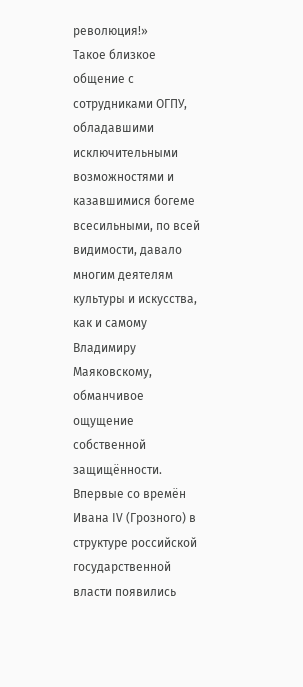революция!»
Такое близкое общение с сотрудниками ОГПУ, обладавшими исключительными возможностями и казавшимися богеме всесильными, по всей видимости, давало многим деятелям культуры и искусства, как и самому Владимиру Маяковскому, обманчивое ощущение собственной защищённости.
Впервые со времён Ивана IV (Грозного) в структуре российской государственной власти появились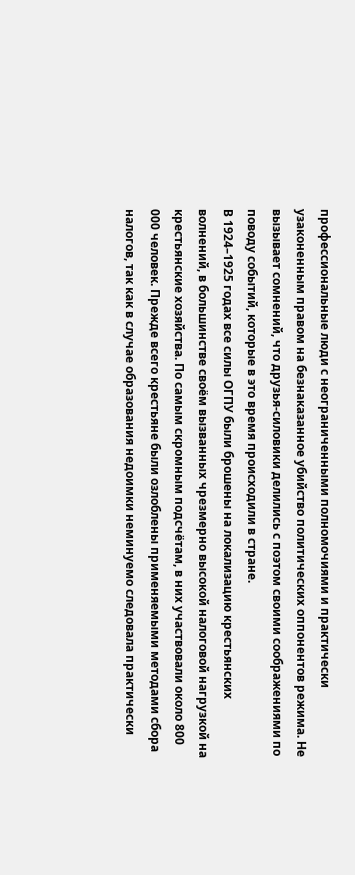профессиональные люди с неограниченными полномочиями и практически узаконенным правом на безнаказанное убийство политических оппонентов режима. Не вызывает сомнений, что друзья-силовики делились с поэтом своими соображениями по поводу событий, которые в это время происходили в стране.
В 1924–1925 годах все силы ОГПУ были брошены на локализацию крестьянских волнений, в большинстве своём вызванных чрезмерно высокой налоговой нагрузкой на крестьянские хозяйства. По самым скромным подсчётам, в них участвовали около 800 000 человек. Прежде всего крестьяне были озлоблены применяемыми методами сбора налогов, так как в случае образования недоимки неминуемо следовала практически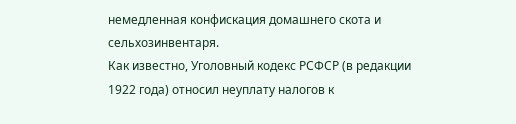немедленная конфискация домашнего скота и сельхозинвентаря.
Как известно, Уголовный кодекс РСФСР (в редакции 1922 года) относил неуплату налогов к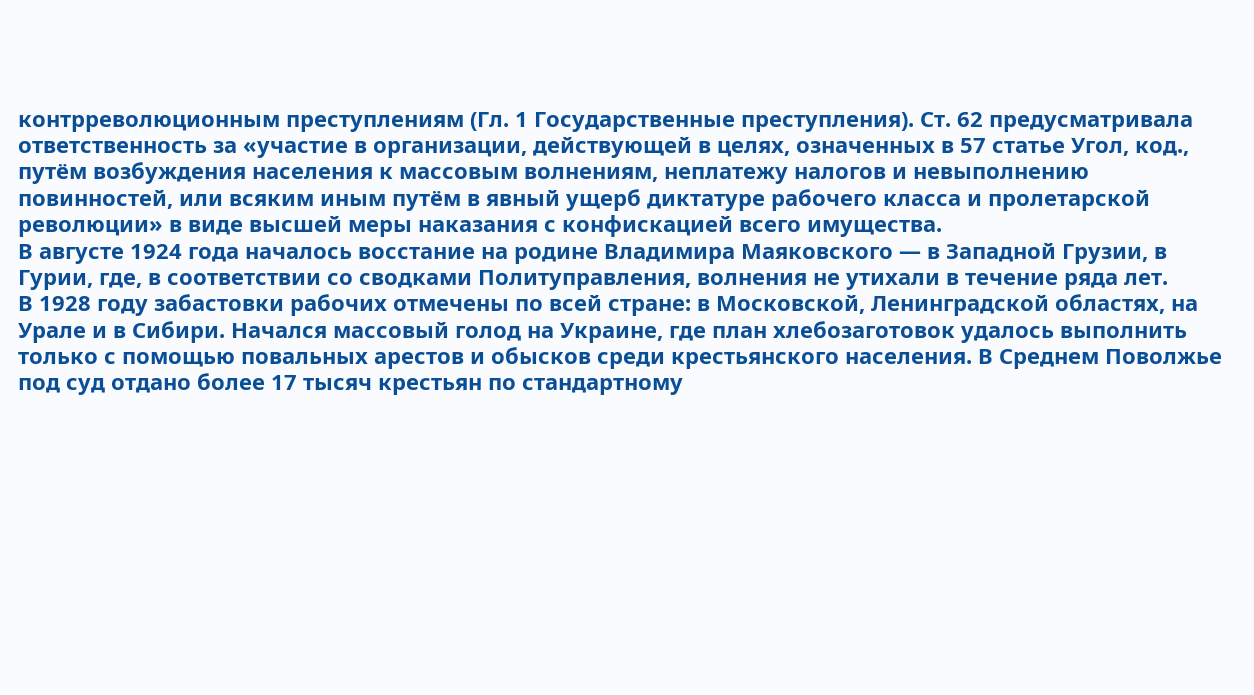контрреволюционным преступлениям (Гл. 1 Государственные преступления). Ст. 62 предусматривала ответственность за «участие в организации, действующей в целях, означенных в 57 статье Угол, код., путём возбуждения населения к массовым волнениям, неплатежу налогов и невыполнению повинностей, или всяким иным путём в явный ущерб диктатуре рабочего класса и пролетарской революции» в виде высшей меры наказания с конфискацией всего имущества.
В августе 1924 года началось восстание на родине Владимира Маяковского — в Западной Грузии, в Гурии, где, в соответствии со сводками Политуправления, волнения не утихали в течение ряда лет.
В 1928 году забастовки рабочих отмечены по всей стране: в Московской, Ленинградской областях, на Урале и в Сибири. Начался массовый голод на Украине, где план хлебозаготовок удалось выполнить только с помощью повальных арестов и обысков среди крестьянского населения. В Среднем Поволжье под суд отдано более 17 тысяч крестьян по стандартному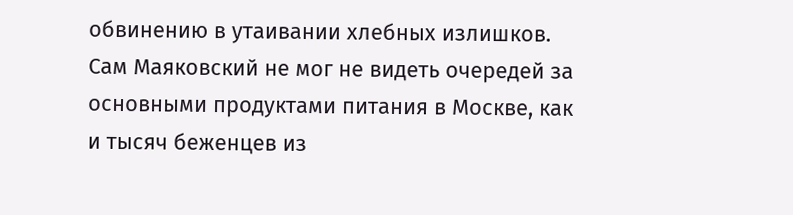обвинению в утаивании хлебных излишков.
Сам Маяковский не мог не видеть очередей за основными продуктами питания в Москве, как и тысяч беженцев из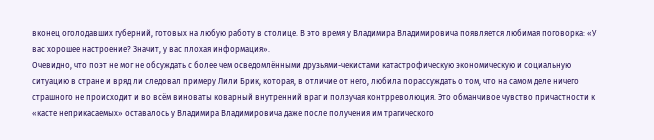вконец оголодавших губерний, готовых на любую работу в столице. В это время у Владимира Владимировича появляется любимая поговорка: «У вас хорошее настроение? Значит, у вас плохая информация».
Очевидно, что поэт не мог не обсуждать с более чем осведомлёнными друзьями-чекистами катастрофическую экономическую и социальную ситуацию в стране и вряд ли следовал примеру Лили Брик, которая, в отличие от него, любила порассуждать о том, что на самом деле ничего страшного не происходит и во всём виноваты коварный внутренний враг и ползучая контрреволюция. Это обманчивое чувство причастности к «касте неприкасаемых» оставалось у Владимира Владимировича даже после получения им трагического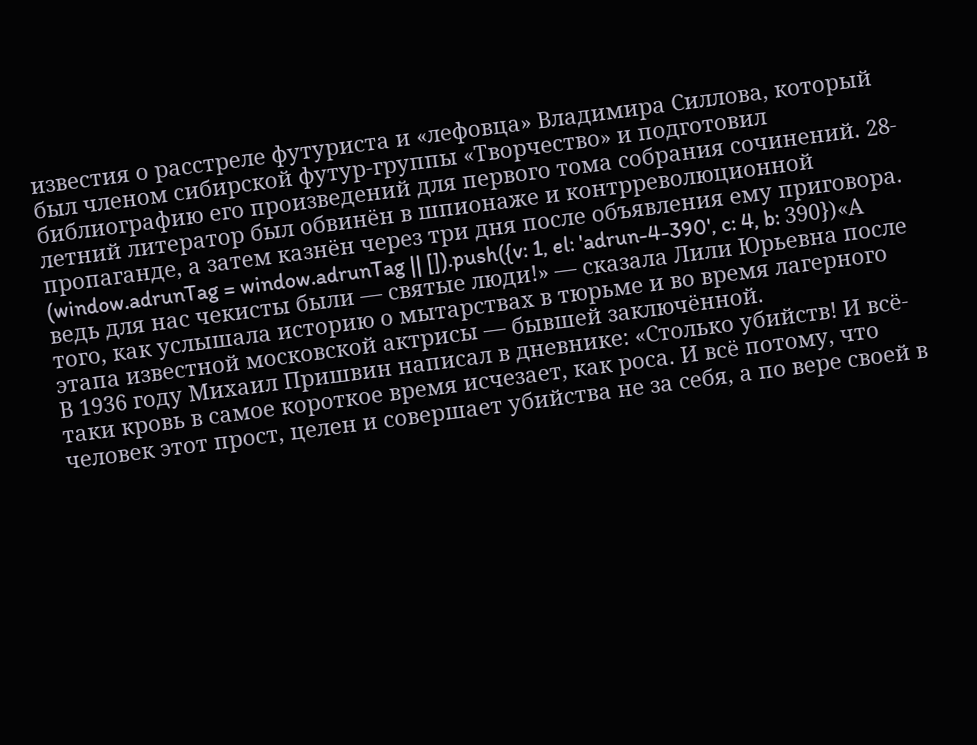известия о расстреле футуриста и «лефовца» Владимира Силлова, который был членом сибирской футур-группы «Творчество» и подготовил библиографию его произведений для первого тома собрания сочинений. 28-летний литератор был обвинён в шпионаже и контрреволюционной пропаганде, а затем казнён через три дня после объявления ему приговора.
(window.adrunTag = window.adrunTag || []).push({v: 1, el: 'adrun-4-390', c: 4, b: 390})«А ведь для нас чекисты были — святые люди!» — сказала Лили Юрьевна после того, как услышала историю о мытарствах в тюрьме и во время лагерного этапа известной московской актрисы — бывшей заключённой.
В 1936 году Михаил Пришвин написал в дневнике: «Столько убийств! И всё-таки кровь в самое короткое время исчезает, как роса. И всё потому, что человек этот прост, целен и совершает убийства не за себя, а по вере своей в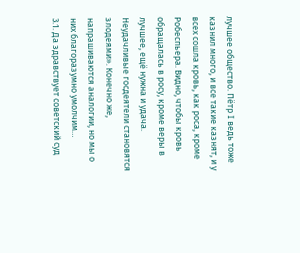лучшее общество. Пётр I ведь тоже казнил много, и все такие казнят, и у всех сошла кровь, как роса, кроме Робеспьера. Видно, чтобы кровь обращалась в росу, кроме веры в лучшее, ещё нужна и удача. Неудачливые госдеятели становятся злодеями». Конечно же, напрашиваются аналогии, но мы о них благоразумно умолчим…
3.1. Да здравствует советский суд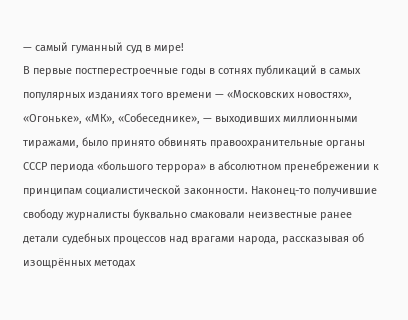— самый гуманный суд в мире!
В первые постперестроечные годы в сотнях публикаций в самых популярных изданиях того времени — «Московских новостях», «Огоньке», «МК», «Собеседнике», — выходивших миллионными тиражами, было принято обвинять правоохранительные органы СССР периода «большого террора» в абсолютном пренебрежении к принципам социалистической законности. Наконец-то получившие свободу журналисты буквально смаковали неизвестные ранее детали судебных процессов над врагами народа, рассказывая об изощрённых методах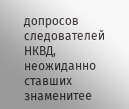допросов следователей НКВД, неожиданно ставших знаменитее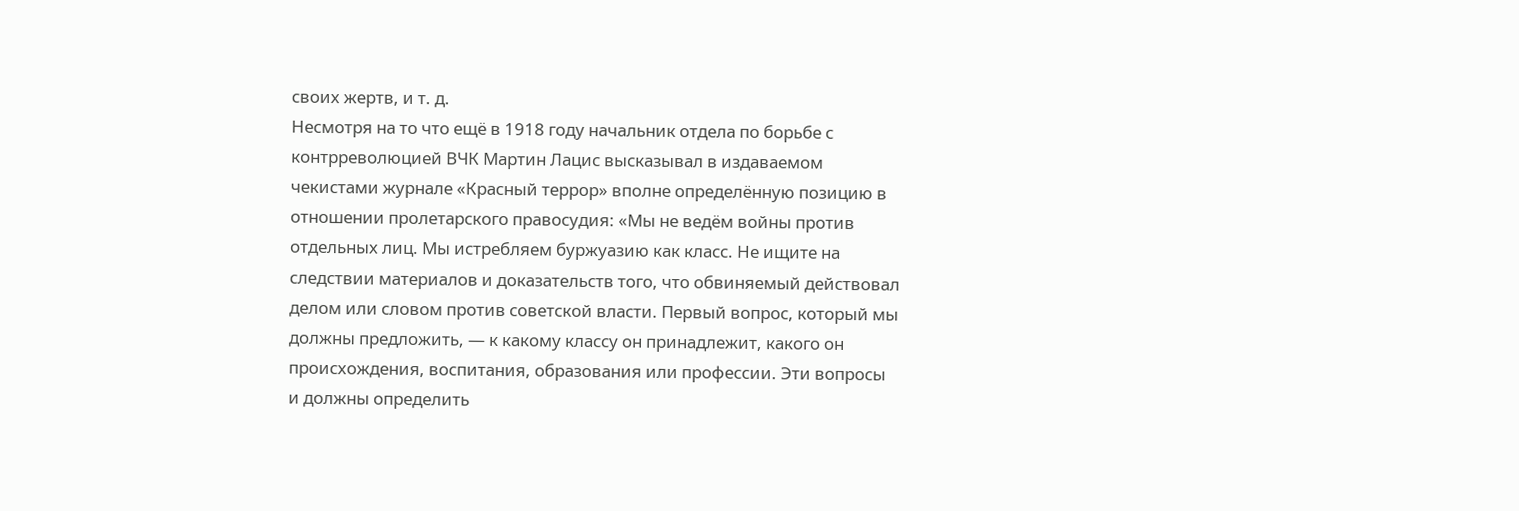своих жертв, и т. д.
Несмотря на то что ещё в 1918 году начальник отдела по борьбе с контрреволюцией ВЧК Мартин Лацис высказывал в издаваемом чекистами журнале «Красный террор» вполне определённую позицию в отношении пролетарского правосудия: «Мы не ведём войны против отдельных лиц. Мы истребляем буржуазию как класс. Не ищите на следствии материалов и доказательств того, что обвиняемый действовал делом или словом против советской власти. Первый вопрос, который мы должны предложить, — к какому классу он принадлежит, какого он происхождения, воспитания, образования или профессии. Эти вопросы и должны определить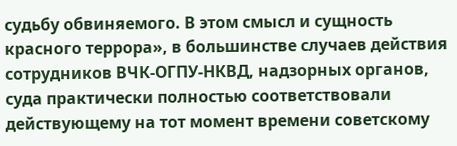судьбу обвиняемого. В этом смысл и сущность красного террора», в большинстве случаев действия сотрудников ВЧК-ОГПУ-НКВД, надзорных органов, суда практически полностью соответствовали действующему на тот момент времени советскому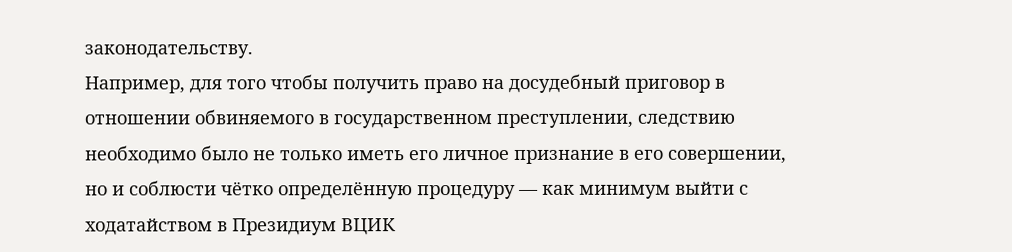законодательству.
Например, для того чтобы получить право на досудебный приговор в отношении обвиняемого в государственном преступлении, следствию необходимо было не только иметь его личное признание в его совершении, но и соблюсти чётко определённую процедуру — как минимум выйти с ходатайством в Президиум ВЦИК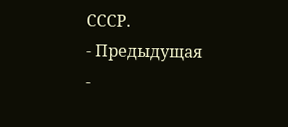СССР.
- Предыдущая
-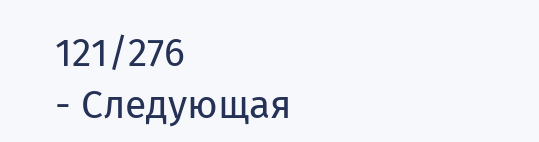121/276
- Следующая